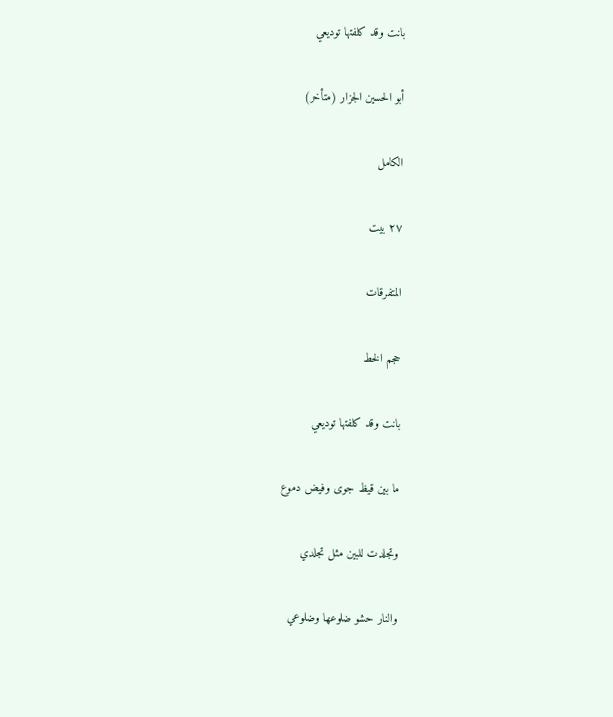بانت وقد كلفتها توديعي

أبو الحسين الجزار (متأخر)

الكامل

٢٧ بيت

المتفرقات

حجم الخط

بانت وقد كلفتها توديعي

ما بين قيظ جوى وفيض دموع

وتجلدت للبين مثل تجلدي

والنار حشو ضلوعها وضلوعي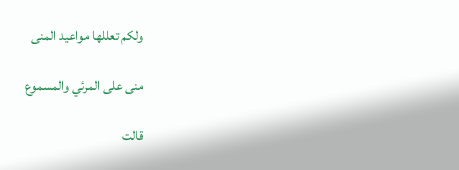ولكم تعللها مواعيد المنى

منى على المرئي والمسموع

قالت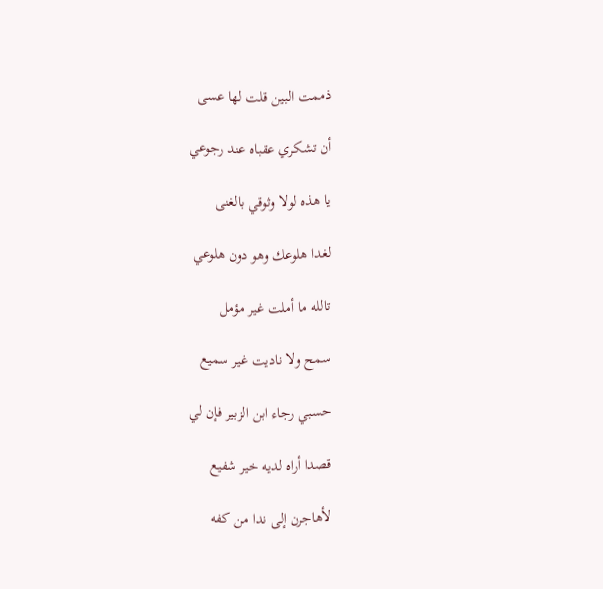ذممت البين قلت لها عسى

أن تشكري عقباه عند رجوعي

يا هذه لولا وثوقي بالغنى

لغدا هلوعك وهو دون هلوعي

تالله ما أملت غير مؤمل

سمح ولا ناديت غير سميع

حسبي رجاء ابن الزبير فإن لي

قصدا أراه لديه خير شفيع

لأهاجرن إلى ندا من كفه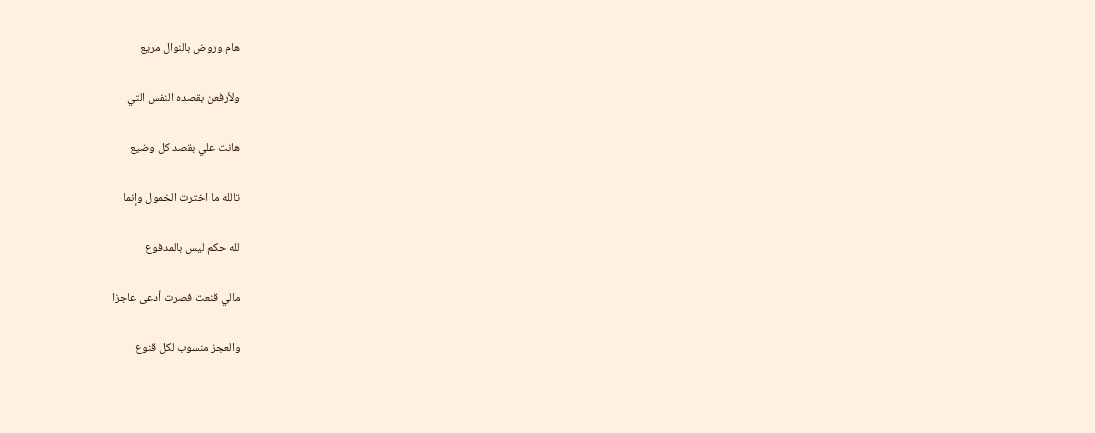هام وروض بالنوال مريع

ولأرفعن بقصده النفس التي

هانت علي بقصد كل وضيع

تالله ما اخترت الخمول وإنما

لله حكم ليس بالمدفوع

مالي قنعت فصرت أدعى عاجزا

والعجز منسوب لكل قنوع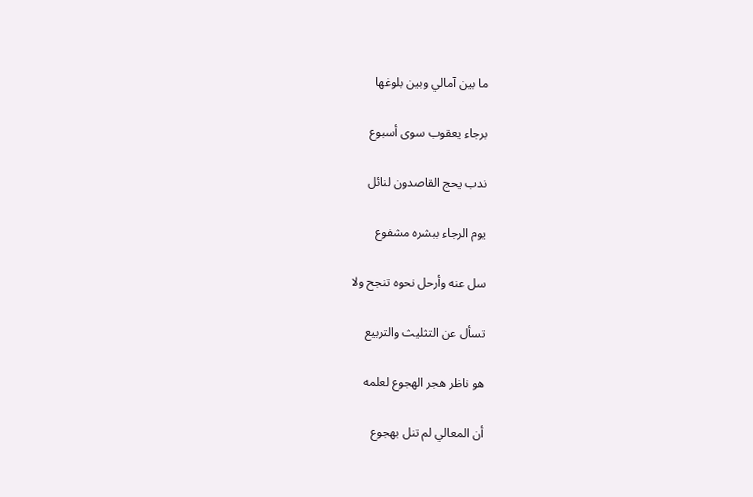ما بين آمالي وبين بلوغها

برجاء يعقوب سوى أسبوع

ندب يحج القاصدون لنائل

يوم الرجاء ببشره مشفوع

سل عنه وأرحل نحوه تنجح ولا

تسأل عن التثليث والتربيع

هو ناظر هجر الهجوع لعلمه

أن المعالي لم تنل بهجوع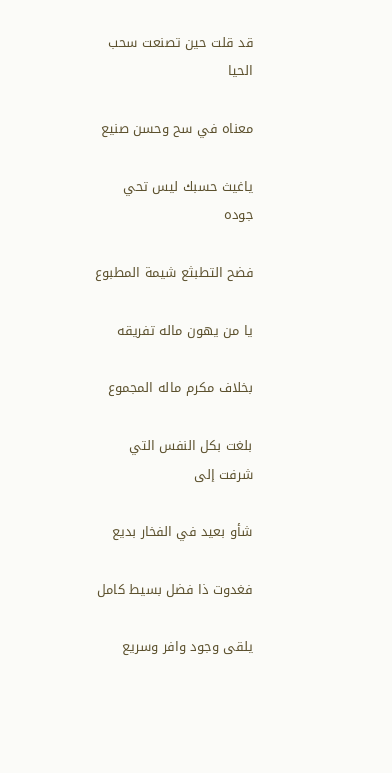قد قلت حين تصنعت سحب الحيا

معناه في سح وحسن صنيع

ياغيث حسبك ليس تحي جوده

فضح التطبثع شيمة المطبوع

يا من يهون ماله تفريقه

بخلاف مكرم ماله المجموع

بلغت بكل النفس التي شرفت إلى

شأو بعيد في الفخار بديع

فغدوت ذا فضل بسيط كامل

يلقى وجود وافر وسريع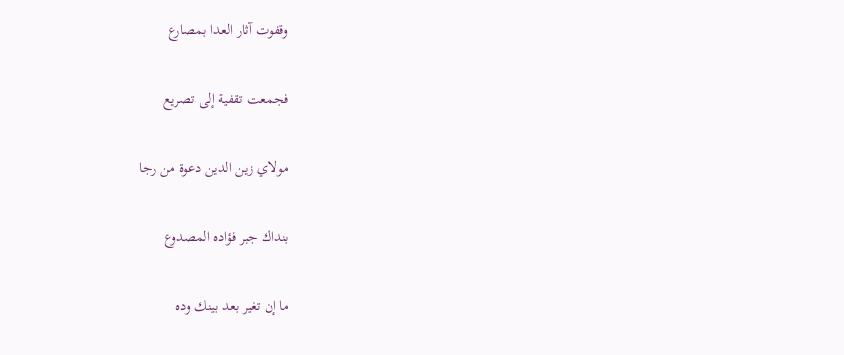وقفوت آثار العدا بمصارع

فجمعت تقفية إلى تصريع

مولاي زين الدين دعوة من رجا

بنداك جبر فؤاده المصدوع

ما إن تغير بعد بينك وده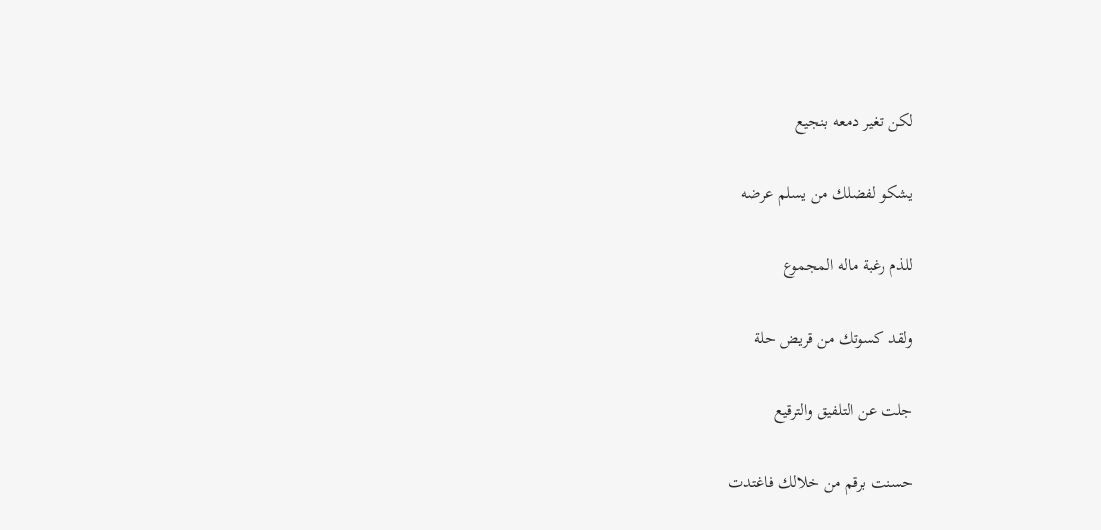لكن تغير دمعه بنجيع

يشكو لفضلك من يسلم عرضه

للذم رغبة ماله المجموع

ولقد كسوتك من قريض حلة

جلت عن التلفيق والترقيع

حسنت برقم من خلالك فاغتدت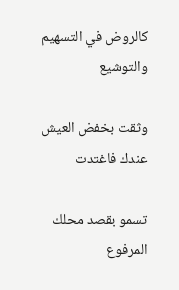كالروض في التسهيم والتوشيع

وثقت بخفض العيش عندك فاغتدت

تسمو بقصد محلك المرفوع